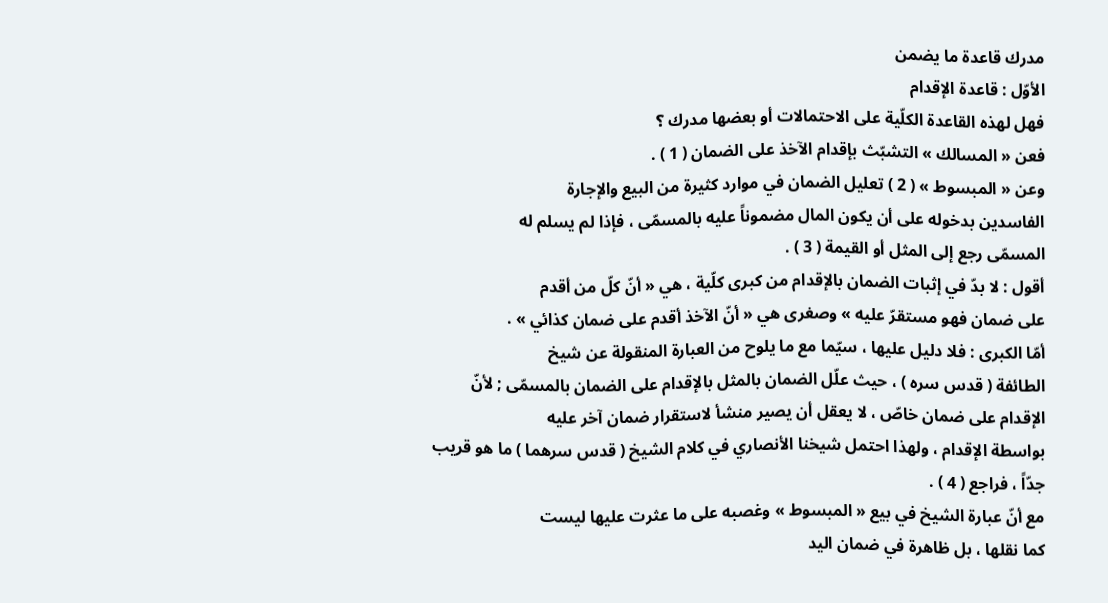مدرك قاعدة ما يضمن
الأوّل : قاعدة الإقدام
فهل لهذه القاعدة الكلّية على الاحتمالات أو بعضها مدرك ؟
فعن « المسالك » التشبّث بإقدام الآخذ على الضمان ( 1 ) .
وعن « المبسوط » ( 2 ) تعليل الضمان في موارد كثيرة من البيع والإجارة
الفاسدين بدخوله على أن يكون المال مضموناً عليه بالمسمّى ، فإذا لم يسلم له
المسمّى رجع إلى المثل أو القيمة ( 3 ) .
أقول : لا بدّ في إثبات الضمان بالإقدام من كبرى كلّية ، هي « أنّ كلّ من أقدم
على ضمان فهو مستقرّ عليه » وصغرى هي « أنّ الآخذ أقدم على ضمان كذائي » .
أمّا الكبرى : فلا دليل عليها ، سيّما مع ما يلوح من العبارة المنقولة عن شيخ
الطائفة ( قدس سره ) ، حيث علّل الضمان بالمثل بالإقدام على الضمان بالمسمّى ; لأنّ
الإقدام على ضمان خاصّ ، لا يعقل أن يصير منشأ لاستقرار ضمان آخر عليه
بواسطة الإقدام ، ولهذا احتمل شيخنا الأنصاري في كلام الشيخ ( قدس سرهما ) ما هو قريب
جدّاً ، فراجع ( 4 ) .
مع أنّ عبارة الشيخ في بيع « المبسوط » وغصبه على ما عثرت عليها ليست
كما نقلها ، بل ظاهرة في ضمان اليد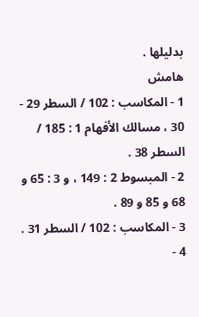بدليلها .
هامش
1 - المكاسب : 102 / السطر 29 - 30 ، مسالك الأفهام 1 : 185 / السطر 38 .
2 - المبسوط 2 : 149 ، و 3 : 65 و 68 و 85 و 89 .
3 - المكاسب : 102 / السطر 31 .
4 -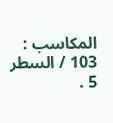المكاسب : 103 / السطر 5 .